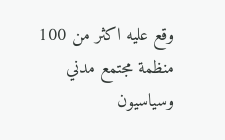وقع عليه اكثر من 100 منظمة مجتمع مدني وسياسيون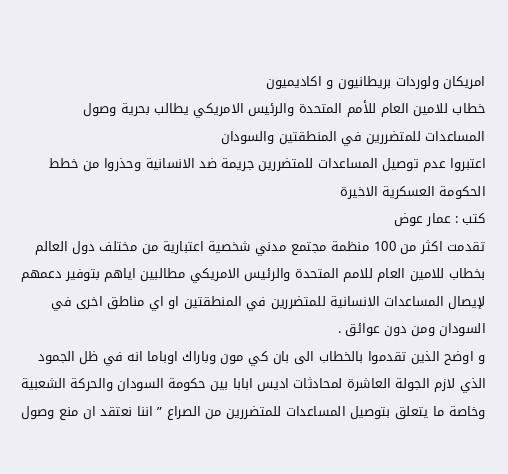امريكان ولوردات بريطانيون و اكاديميون
خطاب للامين العام للأمم المتحدة والرئيس الامريكي يطالب بحرية وصول المساعدات للمتضررين في المنطقتين والسودان
اعتبروا عدم توصيل المساعدات للمتضررين جريمة ضد الانسانية وحذروا من خطط الحكومة العسكرية الاخيرة
كتب : عمار عوض
تقدمت اكثر من 100 منظمة مجتمع مدني شخصية اعتبارية من مختلف دول العالم بخطاب للامين العام للامم المتحدة والرئيس الامريكي مطالبين اياهم بتوفير دعمهم لإيصال المساعدات الانسانية للمتضررين في المنطقتين او اي مناطق اخرى في السودان ومن دون عوائق .
و اوضح الذين تقدموا بالخطاب الى بان كي مون وباراك اوباما انه في ظل الجمود الذي لازم الجولة العاشرة لمحادثات اديس ابابا بين حكومة السودان والحركة الشعبية وخاصة ما يتعلق بتوصيل المساعدات للمتضررين من الصراع ” اننا نعتقد ان منع وصول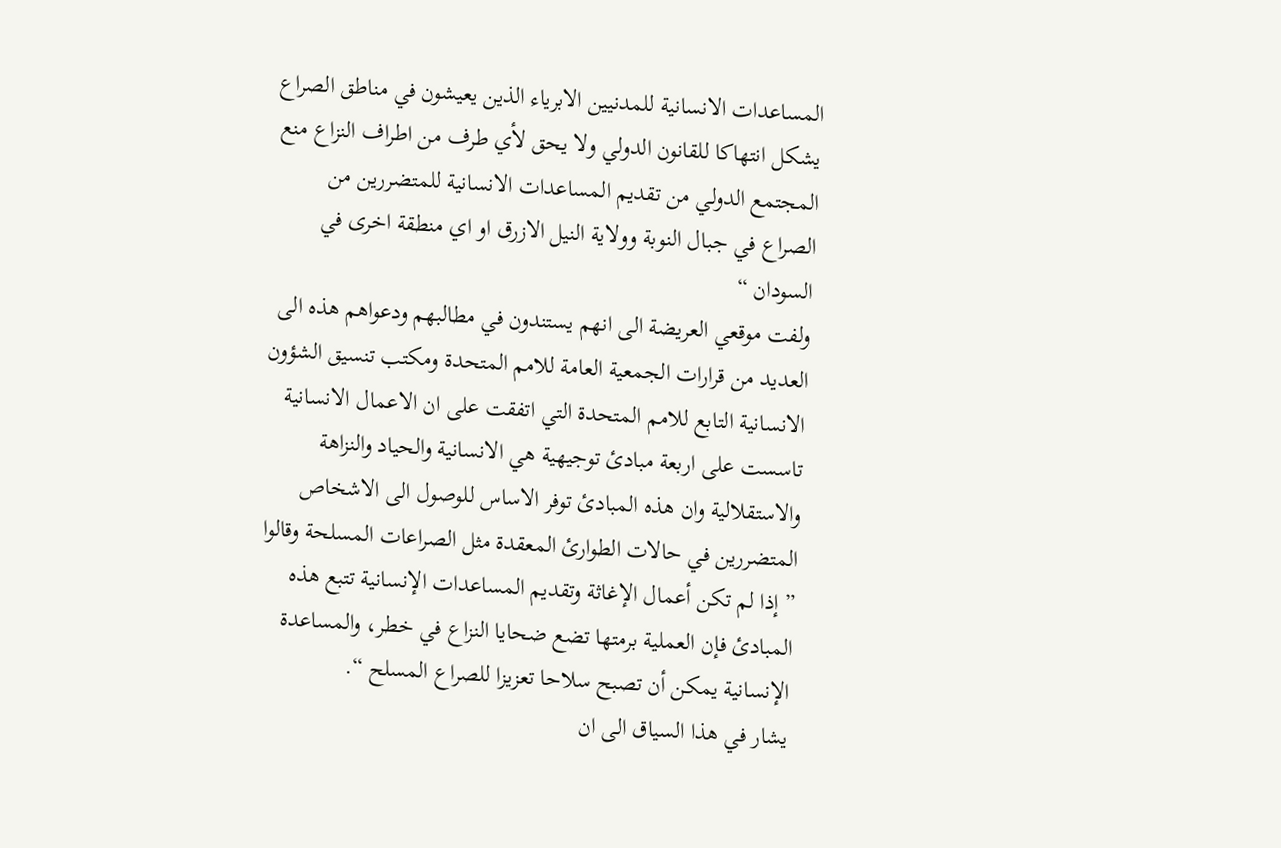المساعدات الانسانية للمدنيين الابرياء الذين يعيشون في مناطق الصراع يشكل انتهاكا للقانون الدولي ولا يحق لأي طرف من اطراف النزاع منع المجتمع الدولي من تقديم المساعدات الانسانية للمتضررين من الصراع في جبال النوبة وولاية النيل الازرق او اي منطقة اخرى في السودان “
ولفت موقعي العريضة الى انهم يستندون في مطالبهم ودعواهم هذه الى العديد من قرارات الجمعية العامة للامم المتحدة ومكتب تنسيق الشؤون الانسانية التابع للامم المتحدة التي اتفقت على ان الاعمال الانسانية تاسست على اربعة مبادئ توجيهية هي الانسانية والحياد والنزاهة والاستقلالية وان هذه المبادئ توفر الاساس للوصول الى الاشخاص المتضررين في حالات الطوارئ المعقدة مثل الصراعات المسلحة وقالوا ” إذا لم تكن أعمال الإغاثة وتقديم المساعدات الإنسانية تتبع هذه المبادئ فإن العملية برمتها تضع ضحايا النزاع في خطر، والمساعدة الإنسانية يمكن أن تصبح سلاحا تعزيزا للصراع المسلح “.
يشار في هذا السياق الى ان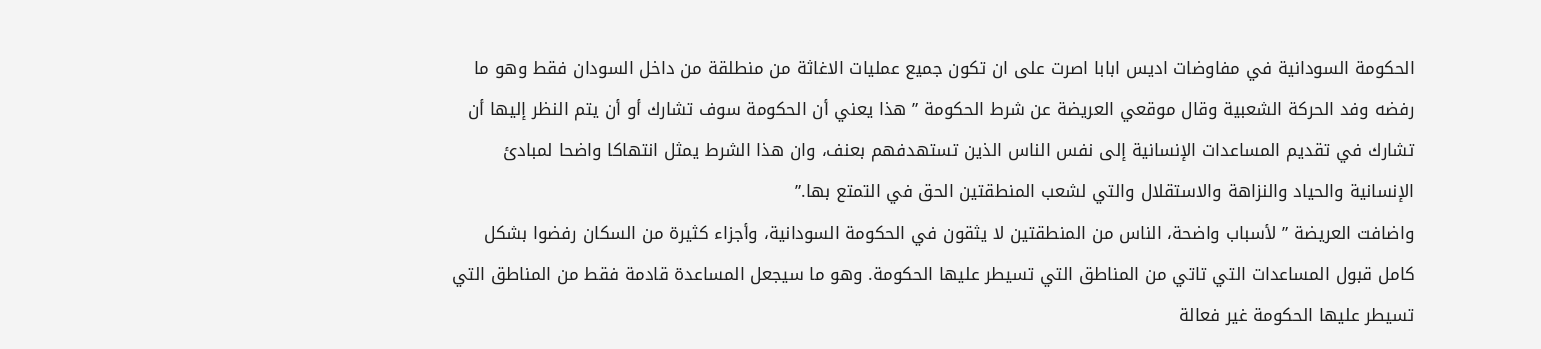الحكومة السودانية في مفاوضات اديس ابابا اصرت على ان تكون جميع عمليات الاغاثة من منطلقة من داخل السودان فقط وهو ما رفضه وفد الحركة الشعبية وقال موقعي العريضة عن شرط الحكومة ” هذا يعني أن الحكومة سوف تشارك أو أن يتم النظر إليها أن تشارك في تقديم المساعدات الإنسانية إلى نفس الناس الذين تستهدفهم بعنف، وان هذا الشرط يمثل انتهاكا واضحا لمبادئ الإنسانية والحياد والنزاهة والاستقلال والتي لشعب المنطقتين الحق في التمتع بها.”
واضافت العريضة ” لأسباب واضحة، الناس من المنطقتين لا يثقون في الحكومة السودانية، وأجزاء كثيرة من السكان رفضوا بشكل كامل قبول المساعدات التي تاتي من المناطق التي تسيطر عليها الحكومة. وهو ما سيجعل المساعدة قادمة فقط من المناطق التي تسيطر عليها الحكومة غير فعالة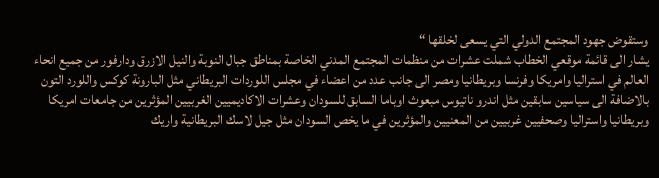وستقوض جهود المجتمع الدولي التي يسعى لخلقها “
يشار الى قائمة موقعي الخطاب شملت عشرات من منظمات المجتمع المدني الخاصة بمناطق جبال النوبة والنيل الازرق ودارفور من جميع انحاء العالم في استراليا وامريكا وفرنسا وبريطانيا ومصر الى جانب عدد من اعضاء في مجلس اللوردات البريطاني مثل البارونة كوكس واللورد التون بالاضافة الى سياسين سابقين مثل اندرو ناتيوس مبعوث اوباما السابق للسودان وعشرات الاكاديميين الغربيين المؤثرين من جامعات امريكا وبريطانيا واستراليا وصحفيين غربيين من المعنيين والمؤثرين في ما يخص السودان مثل جيل لاسك البريطانية واريك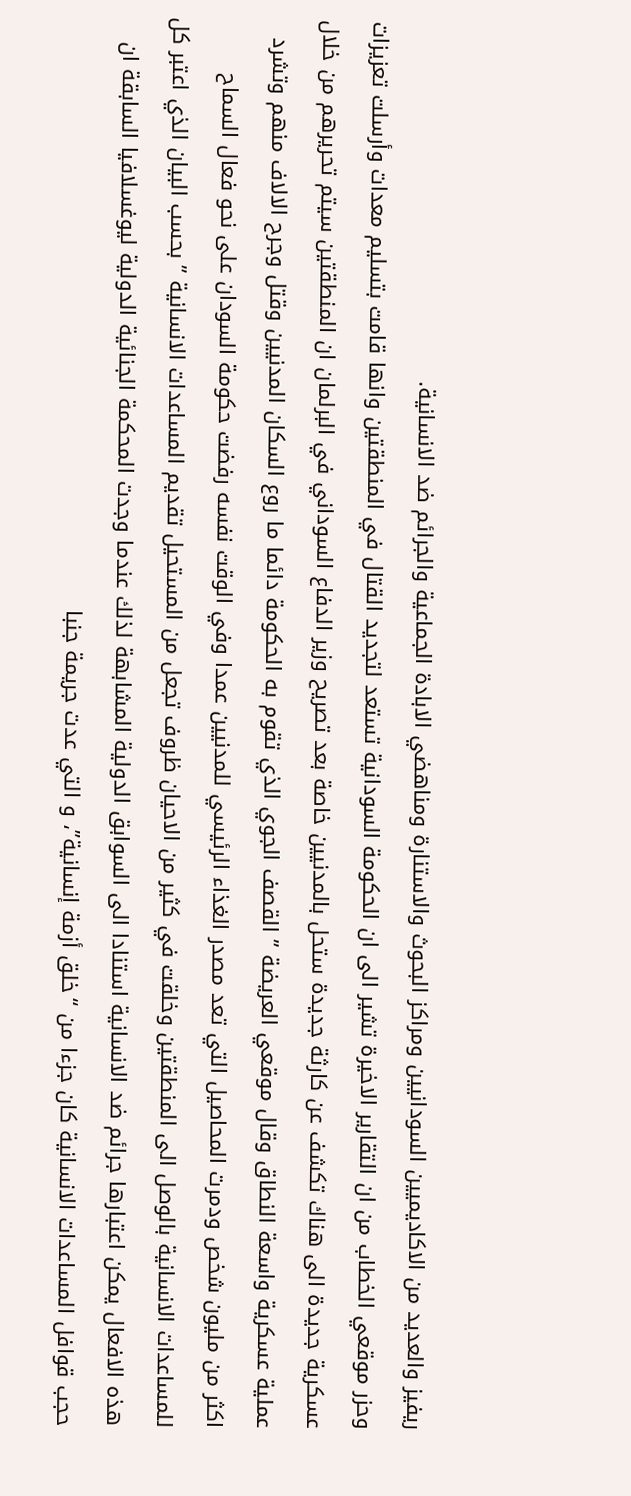ريفيز والعديد من الاكاديميين السودانيين ومراكز البحوث والاستنارة ومناهضي الابادة الجماعية والجرائم ضد الانسانية.
وحزر موقعي الخطاب من ان التقارير الاخيرة تشير الى ان الحكومة السودانية تستعد لتجديد القتال في المنطقتين وانها قامت بتسليم معدات وأرسلت تعزيزات عسكرية جديدة الى هناك تكشف عن كارثة جديدة ستحل بالمدنيين خاصة بعد تصريح وزير الدفاع السوداني في البرلمان ان المنطقتين سيتم تحريرهم من خلال عملية عسكرية واسعة النطاق وقال موقعي العريضة ” القصف الجوي الذي تقوم به الحكومة دائما ما روع السكان المدنيين وقتل وجرح الالاف منهم وتشرد اكثر من مليون شخص ودمرت المحاصيل التي تعد مصدر الغذاء الرئيسي للمدنيين عمدا وفي الوقت نفسه رفضت حكومة السودان على نحو فعال السماح للمساعدات الانسانية بالوصل الى المنطقتين وخلقت في كثير من الاحيان ظروف تجعل من المستحيل تقديم المساعدات الانسانية ” بحسب البيان الذي اعتبر كل هذه الافعال يمكن اعتبارها جرائم ضد الانسانية استنادا الى السوابق الدولية المشابهة لذلك عندما وجدت المحكمة الجنائية الدولية ليوغسلافيا السابقة ان حجب قوافل المساعدات الانسانية كان جزءا من “خلق أزمة إنسانية”، و التي عدت جريمة جنبا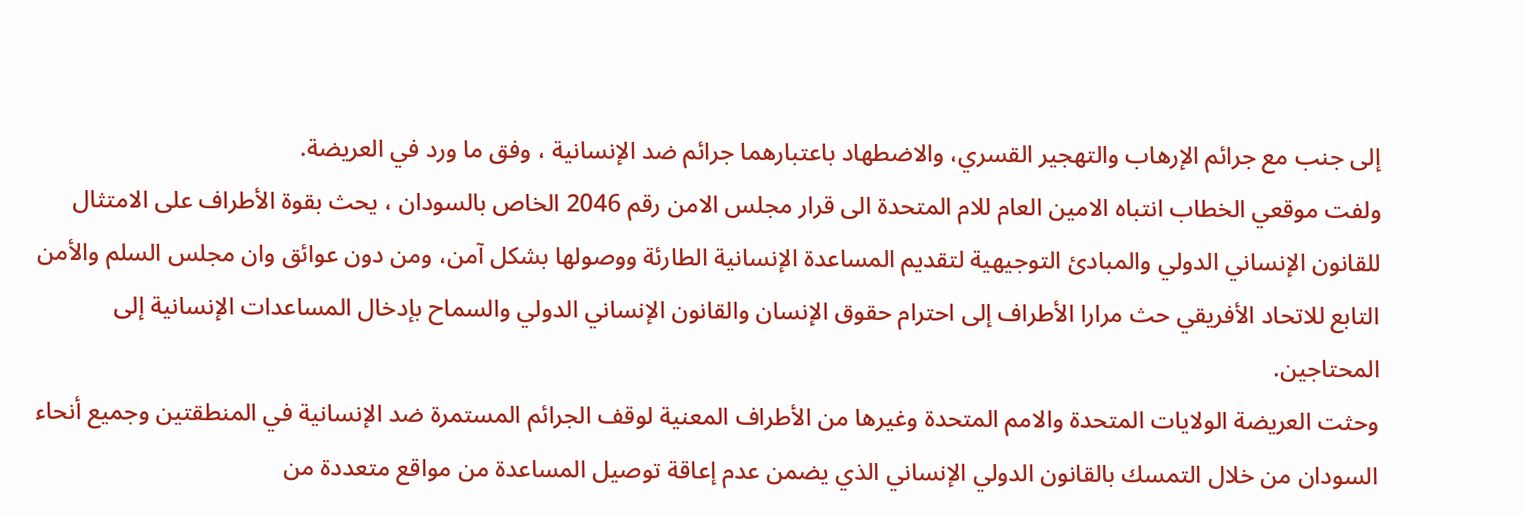إلى جنب مع جرائم الإرهاب والتهجير القسري، والاضطهاد باعتبارهما جرائم ضد الإنسانية ، وفق ما ورد في العريضة.
ولفت موقعي الخطاب انتباه الامين العام للام المتحدة الى قرار مجلس الامن رقم 2046 الخاص بالسودان ، يحث بقوة الأطراف على الامتثال للقانون الإنساني الدولي والمبادئ التوجيهية لتقديم المساعدة الإنسانية الطارئة ووصولها بشكل آمن، ومن دون عوائق وان مجلس السلم والأمن التابع للاتحاد الأفريقي حث مرارا الأطراف إلى احترام حقوق الإنسان والقانون الإنساني الدولي والسماح بإدخال المساعدات الإنسانية إلى المحتاجين.
وحثت العريضة الولايات المتحدة والامم المتحدة وغيرها من الأطراف المعنية لوقف الجرائم المستمرة ضد الإنسانية في المنطقتين وجميع أنحاء السودان من خلال التمسك بالقانون الدولي الإنساني الذي يضمن عدم إعاقة توصيل المساعدة من مواقع متعددة من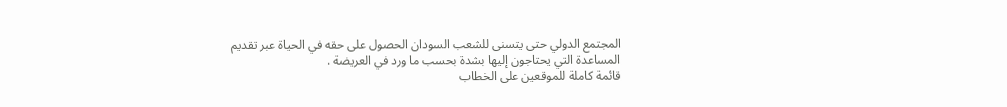المجتمع الدولي حتى يتسنى للشعب السودان الحصول على حقه في الحياة عبر تقديم المساعدة التي يحتاجون إليها بشدة بحسب ما ورد في العريضة .
قائمة كاملة للموقعين على الخطاب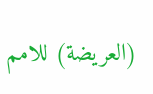(العريضة) للامم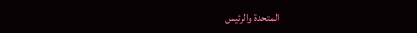المتحدة والرئيس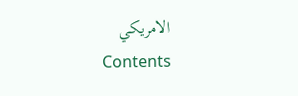الامريكي
Contents